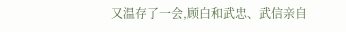又温存了一会,顾白和武忠、武信亲自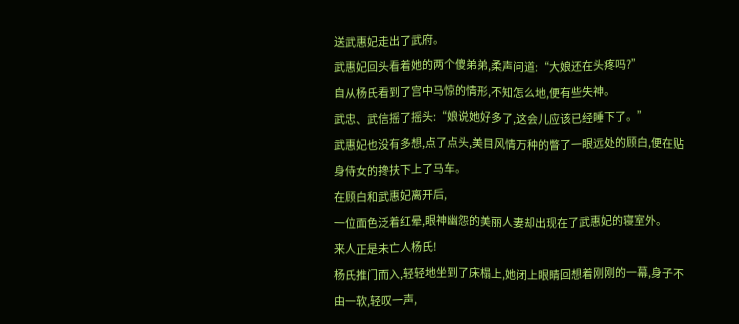送武惠妃走出了武府。
武惠妃回头看着她的两个傻弟弟,柔声问道:“大娘还在头疼吗?”
自从杨氏看到了宫中马惊的情形,不知怎么地,便有些失神。
武忠、武信摇了摇头:“娘说她好多了,这会儿应该已经睡下了。”
武惠妃也没有多想,点了点头,美目风情万种的瞥了一眼远处的顾白,便在贴身侍女的搀扶下上了马车。
在顾白和武惠妃离开后,
一位面色泛着红晕,眼神幽怨的美丽人妻却出现在了武惠妃的寝室外。
来人正是未亡人杨氏!
杨氏推门而入,轻轻地坐到了床榻上,她闭上眼睛回想着刚刚的一幕,身子不由一软,轻叹一声,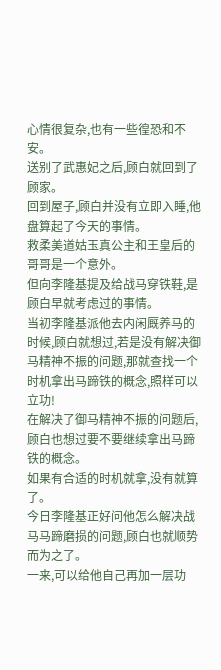心情很复杂,也有一些徨恐和不安。
送别了武惠妃之后,顾白就回到了顾家。
回到屋子,顾白并没有立即入睡,他盘算起了今天的事情。
救柔美道姑玉真公主和王皇后的哥哥是一个意外。
但向李隆基提及给战马穿铁鞋,是顾白早就考虑过的事情。
当初李隆基派他去内闲厩养马的时候,顾白就想过,若是没有解决御马精神不振的问题,那就查找一个时机拿出马蹄铁的概念,照样可以立功!
在解决了御马精神不振的问题后,顾白也想过要不要继续拿出马蹄铁的概念。
如果有合适的时机就拿,没有就算了。
今日李隆基正好问他怎么解决战马马蹄磨损的问题,顾白也就顺势而为之了。
一来,可以给他自己再加一层功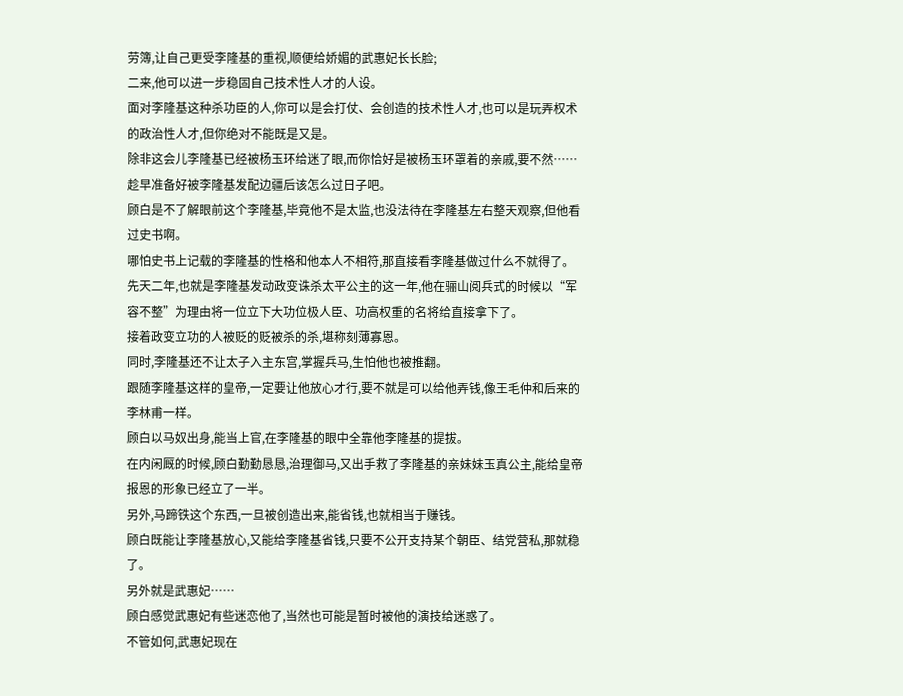劳簿,让自己更受李隆基的重视,顺便给娇媚的武惠妃长长脸;
二来,他可以进一步稳固自己技术性人才的人设。
面对李隆基这种杀功臣的人,你可以是会打仗、会创造的技术性人才,也可以是玩弄权术的政治性人才,但你绝对不能既是又是。
除非这会儿李隆基已经被杨玉环给迷了眼,而你恰好是被杨玉环罩着的亲戚,要不然……趁早准备好被李隆基发配边疆后该怎么过日子吧。
顾白是不了解眼前这个李隆基,毕竟他不是太监,也没法待在李隆基左右整天观察,但他看过史书啊。
哪怕史书上记载的李隆基的性格和他本人不相符,那直接看李隆基做过什么不就得了。
先天二年,也就是李隆基发动政变诛杀太平公主的这一年,他在骊山阅兵式的时候以“军容不整”为理由将一位立下大功位极人臣、功高权重的名将给直接拿下了。
接着政变立功的人被贬的贬被杀的杀,堪称刻薄寡恩。
同时,李隆基还不让太子入主东宫,掌握兵马,生怕他也被推翻。
跟随李隆基这样的皇帝,一定要让他放心才行,要不就是可以给他弄钱,像王毛仲和后来的李林甫一样。
顾白以马奴出身,能当上官,在李隆基的眼中全靠他李隆基的提拔。
在内闲厩的时候,顾白勤勤恳恳,治理御马,又出手救了李隆基的亲妹妹玉真公主,能给皇帝报恩的形象已经立了一半。
另外,马蹄铁这个东西,一旦被创造出来,能省钱,也就相当于赚钱。
顾白既能让李隆基放心,又能给李隆基省钱,只要不公开支持某个朝臣、结党营私,那就稳了。
另外就是武惠妃……
顾白感觉武惠妃有些迷恋他了,当然也可能是暂时被他的演技给迷惑了。
不管如何,武惠妃现在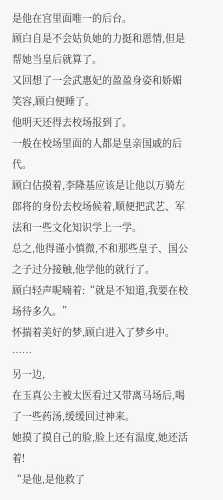是他在宫里面唯一的后台。
顾白自是不会姑负她的力挺和恩情,但是帮她当皇后就算了。
又回想了一会武惠妃的盈盈身姿和娇媚笑容,顾白便睡了。
他明天还得去校场报到了。
一般在校场里面的人都是皇亲国戚的后代。
顾白估摸着,李隆基应该是让他以万骑左郎将的身份去校场候着,顺便把武艺、军法和一些文化知识学上一学。
总之,他得谨小慎微,不和那些皇子、国公之子过分接触,他学他的就行了。
顾白轻声呢喃着:“就是不知道,我要在校场待多久。”
怀揣着美好的梦,顾白进入了梦乡中。
……
另一边,
在玉真公主被太医看过又带离马场后,喝了一些药汤,缓缓回过神来。
她摸了摸自己的脸,脸上还有温度,她还活着!
“是他,是他救了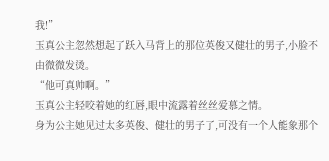我!”
玉真公主忽然想起了跃入马背上的那位英俊又健壮的男子,小脸不由微微发烫。
“他可真帅啊。”
玉真公主轻咬着她的红唇,眼中流露着丝丝爱慕之情。
身为公主她见过太多英俊、健壮的男子了,可没有一个人能象那个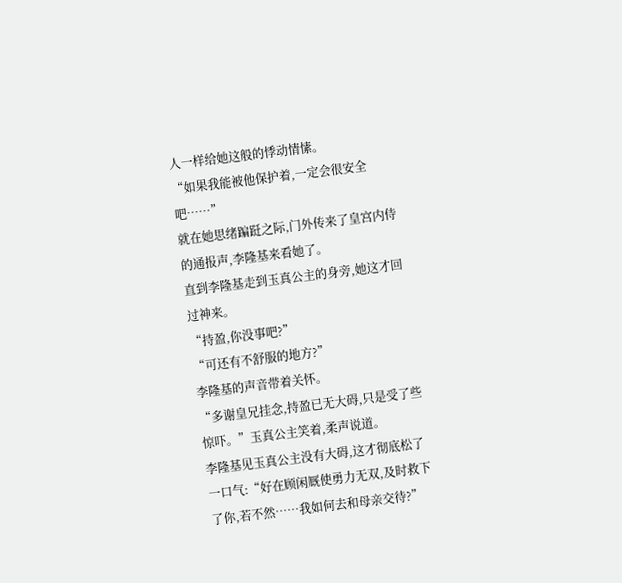人一样给她这般的悸动情愫。
“如果我能被他保护着,一定会很安全吧……”
就在她思绪蹁跹之际,门外传来了皇宫内侍的通报声,李隆基来看她了。
直到李隆基走到玉真公主的身旁,她这才回过神来。
“持盈,你没事吧?”
“可还有不舒服的地方?”
李隆基的声音带着关怀。
“多谢皇兄挂念,持盈已无大碍,只是受了些惊吓。”玉真公主笑着,柔声说道。
李隆基见玉真公主没有大碍,这才彻底松了一口气:“好在顾闲厩使勇力无双,及时救下了你,若不然……我如何去和母亲交待?”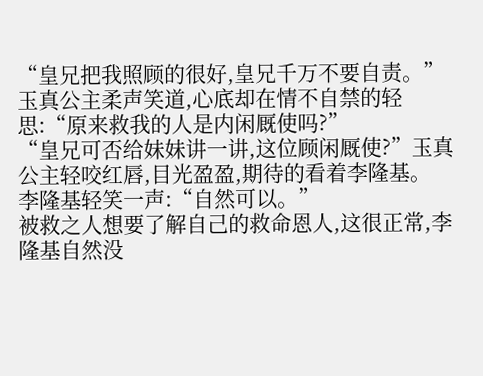“皇兄把我照顾的很好,皇兄千万不要自责。”
玉真公主柔声笑道,心底却在情不自禁的轻思:“原来救我的人是内闲厩使吗?”
“皇兄可否给妹妹讲一讲,这位顾闲厩使?”玉真公主轻咬红唇,目光盈盈,期待的看着李隆基。
李隆基轻笑一声:“自然可以。”
被救之人想要了解自己的救命恩人,这很正常,李隆基自然没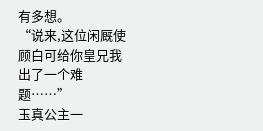有多想。
“说来,这位闲厩使顾白可给你皇兄我出了一个难题……”
玉真公主一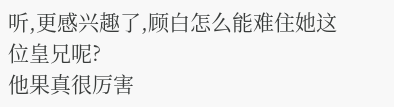听,更感兴趣了,顾白怎么能难住她这位皇兄呢?
他果真很厉害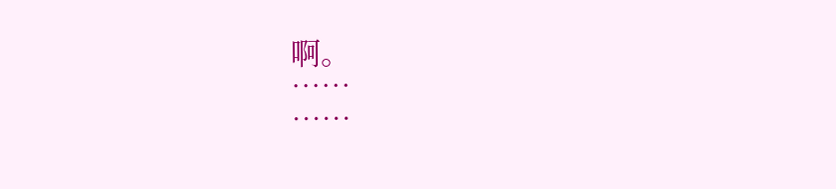啊。
……
……